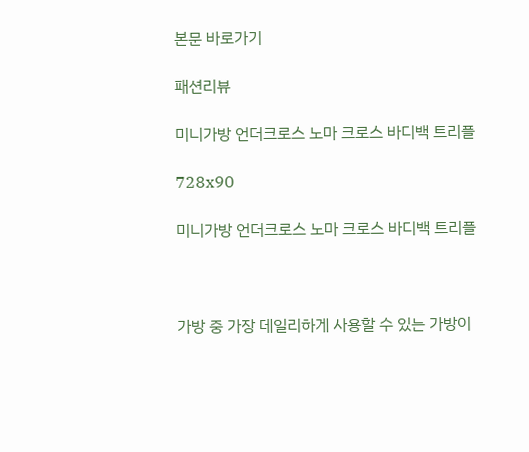본문 바로가기

패션리뷰

미니가방 언더크로스 노마 크로스 바디백 트리플

728x90

미니가방 언더크로스 노마 크로스 바디백 트리플



가방 중 가장 데일리하게 사용할 수 있는 가방이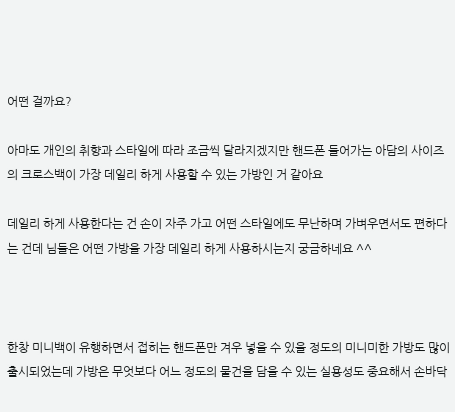어떤 걸까요?

아마도 개인의 취향과 스타일에 따라 조금씩 달라지겠지만 핸드폰 들어가는 아담의 사이즈의 크로스백이 가장 데일리 하게 사용할 수 있는 가방인 거 같아요

데일리 하게 사용한다는 건 손이 자주 가고 어떤 스타일에도 무난하며 가벼우면서도 편하다는 건데 님들은 어떤 가방을 가장 데일리 하게 사용하시는지 궁금하네요 ^^



한창 미니백이 유행하면서 접히는 핸드폰만 겨우 넣을 수 있을 정도의 미니미한 가방도 많이 출시되었는데 가방은 무엇보다 어느 정도의 물건을 담을 수 있는 실용성도 중요해서 손바닥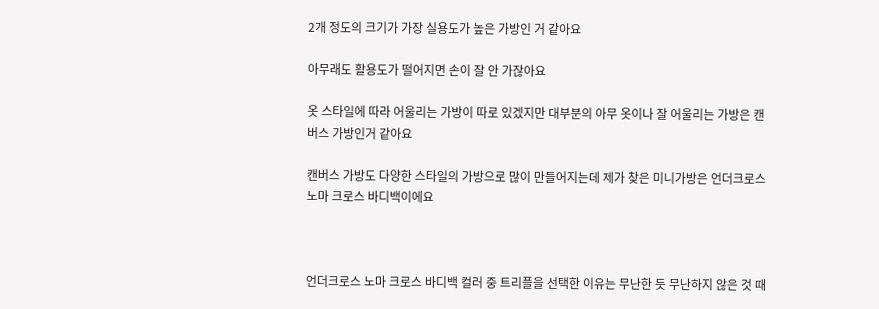2개 정도의 크기가 가장 실용도가 높은 가방인 거 같아요

아무래도 활용도가 떨어지면 손이 잘 안 가잖아요

옷 스타일에 따라 어울리는 가방이 따로 있겠지만 대부분의 아무 옷이나 잘 어울리는 가방은 캔버스 가방인거 같아요

캔버스 가방도 다양한 스타일의 가방으로 많이 만들어지는데 제가 찾은 미니가방은 언더크로스 노마 크로스 바디백이에요



언더크로스 노마 크로스 바디백 컬러 중 트리플을 선택한 이유는 무난한 듯 무난하지 않은 것 때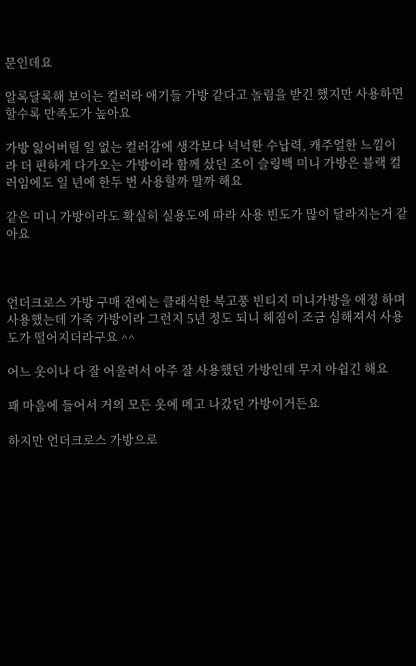문인데요

알록달록해 보이는 컬러라 애기들 가방 같다고 놀림을 받긴 했지만 사용하면 할수록 만족도가 높아요

가방 잃어버릴 일 없는 컬러감에 생각보다 넉넉한 수납력, 캐주얼한 느낌이라 더 편하게 다가오는 가방이라 함께 샀던 조이 슬링백 미니 가방은 블랙 컬러임에도 일 년에 한두 번 사용할까 말까 해요

같은 미니 가방이라도 확실히 실용도에 따라 사용 빈도가 많이 달라지는거 같아요



언더크로스 가방 구매 전에는 클래식한 복고풍 빈티지 미니가방을 애정 하며 사용했는데 가죽 가방이라 그런지 5년 정도 되니 헤짐이 조금 심해져서 사용도가 떨어지더라구요 ^^

어느 옷이나 다 잘 어울려서 아주 잘 사용했던 가방인데 무지 아쉽긴 해요

꽤 마음에 들어서 거의 모든 옷에 메고 나갔던 가방이거든요

하지만 언더크로스 가방으로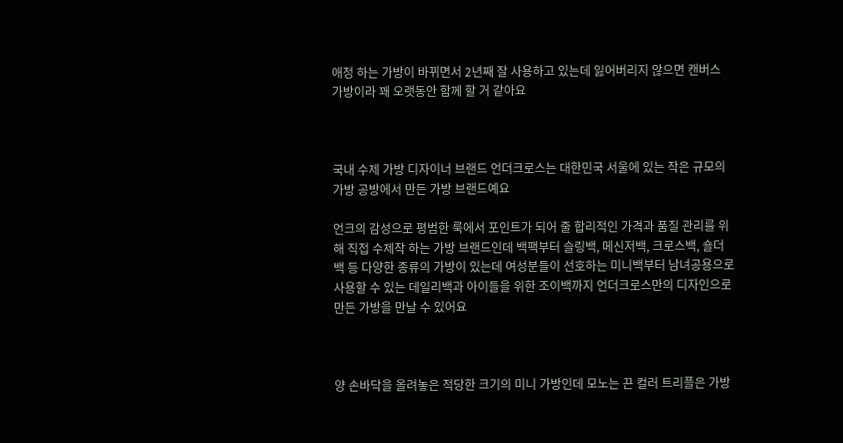애정 하는 가방이 바뀌면서 2년째 잘 사용하고 있는데 잃어버리지 않으면 캔버스 가방이라 꽤 오랫동안 함께 할 거 같아요



국내 수제 가방 디자이너 브랜드 언더크로스는 대한민국 서울에 있는 작은 규모의 가방 공방에서 만든 가방 브랜드예요

언크의 감성으로 평범한 룩에서 포인트가 되어 줄 합리적인 가격과 품질 관리를 위해 직접 수제작 하는 가방 브랜드인데 백팩부터 슬링백, 메신저백, 크로스백, 숄더백 등 다양한 종류의 가방이 있는데 여성분들이 선호하는 미니백부터 남녀공용으로 사용할 수 있는 데일리백과 아이들을 위한 조이백까지 언더크로스만의 디자인으로 만든 가방을 만날 수 있어요



양 손바닥을 올려놓은 적당한 크기의 미니 가방인데 모노는 끈 컬러 트리플은 가방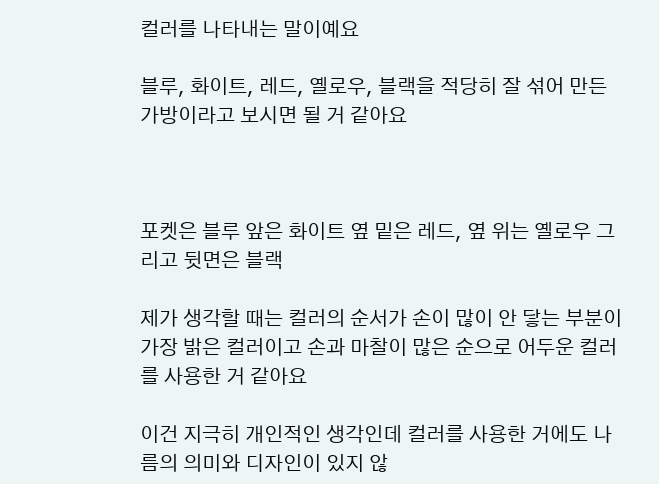컬러를 나타내는 말이예요

블루, 화이트, 레드, 옐로우, 블랙을 적당히 잘 섞어 만든 가방이라고 보시면 될 거 같아요



포켓은 블루 앞은 화이트 옆 밑은 레드, 옆 위는 옐로우 그리고 뒷면은 블랙

제가 생각할 때는 컬러의 순서가 손이 많이 안 닿는 부분이 가장 밝은 컬러이고 손과 마찰이 많은 순으로 어두운 컬러를 사용한 거 같아요

이건 지극히 개인적인 생각인데 컬러를 사용한 거에도 나름의 의미와 디자인이 있지 않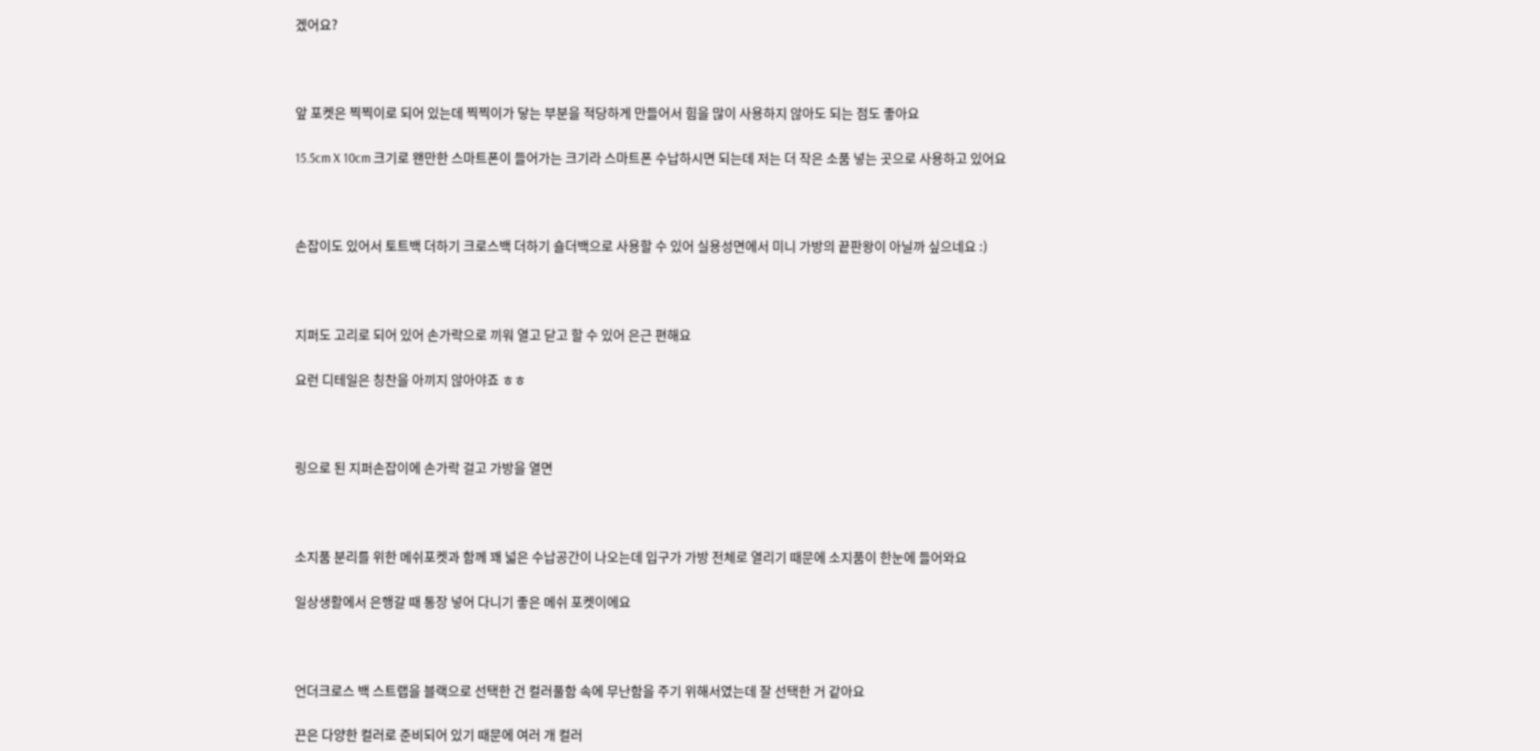겠어요?



앞 포켓은 찍찍이로 되어 있는데 찍찍이가 닿는 부분을 적당하게 만들어서 힘을 많이 사용하지 않아도 되는 점도 좋아요

15.5cm X 10cm 크기로 왠만한 스마트폰이 들어가는 크기라 스마트폰 수납하시면 되는데 저는 더 작은 소품 넣는 곳으로 사용하고 있어요



손잡이도 있어서 토트백 더하기 크로스백 더하기 숄더백으로 사용할 수 있어 실용성면에서 미니 가방의 끝판왕이 아닐까 싶으네요 :)



지퍼도 고리로 되어 있어 손가락으로 끼워 열고 닫고 할 수 있어 은근 편해요

요런 디테일은 칭찬을 아끼지 않아야죠 ㅎㅎ



링으로 된 지퍼손잡이에 손가락 걸고 가방을 열면



소지품 분리를 위한 메쉬포켓과 함께 꽤 넓은 수납공간이 나오는데 입구가 가방 전체로 열리기 때문에 소지품이 한눈에 들어와요

일상생활에서 은행갈 때 통장 넣어 다니기 좋은 메쉬 포켓이에요



언더크로스 백 스트랩을 블랙으로 선택한 건 컬러풀함 속에 무난함을 주기 위해서였는데 잘 선택한 거 같아요

끈은 다양한 컬러로 준비되어 있기 때문에 여러 개 컬러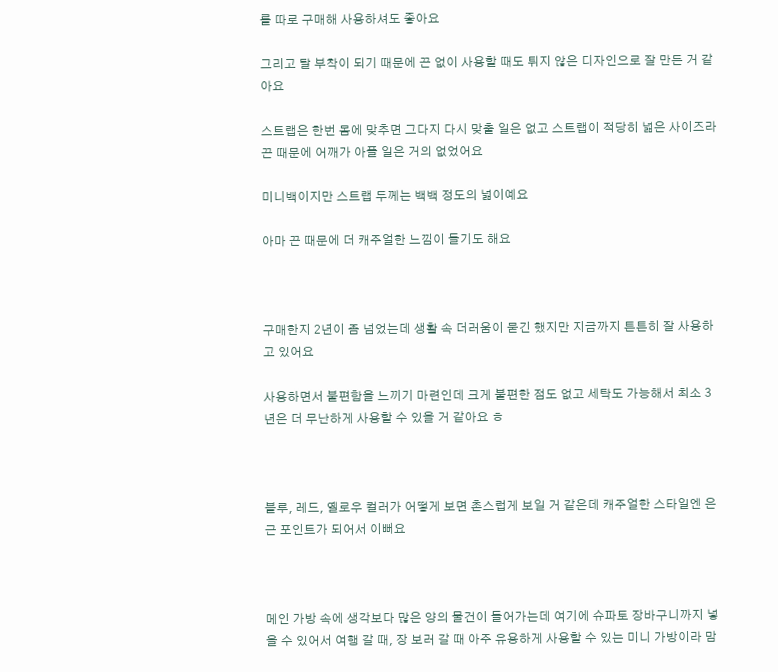를 따로 구매해 사용하셔도 좋아요

그리고 탈 부착이 되기 때문에 끈 없이 사용할 때도 튀지 않은 디자인으로 잘 만든 거 같아요

스트랩은 한번 몸에 맞추면 그다지 다시 맞출 일은 없고 스트랩이 적당히 넓은 사이즈라 끈 때문에 어깨가 아플 일은 거의 없었어요

미니백이지만 스트랩 두께는 백백 정도의 넓이예요

아마 끈 때문에 더 캐주얼한 느낌이 들기도 해요



구매한지 2년이 좀 넘었는데 생활 속 더러움이 묻긴 했지만 지금까지 튼튼히 잘 사용하고 있어요

사용하면서 불편함을 느끼기 마련인데 크게 불편한 점도 없고 세탁도 가능해서 최소 3년은 더 무난하게 사용할 수 있을 거 같아요 ㅎ



블루, 레드, 옐로우 컬러가 어떻게 보면 촌스럽게 보일 거 같은데 캐주얼한 스타일엔 은근 포인트가 되어서 이뻐요



메인 가방 속에 생각보다 많은 양의 물건이 들어가는데 여기에 슈파토 장바구니까지 넣을 수 있어서 여행 갈 때, 장 보러 갈 때 아주 유용하게 사용할 수 있는 미니 가방이라 맘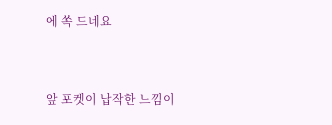에 쏙 드네요



앞 포켓이 납작한 느낌이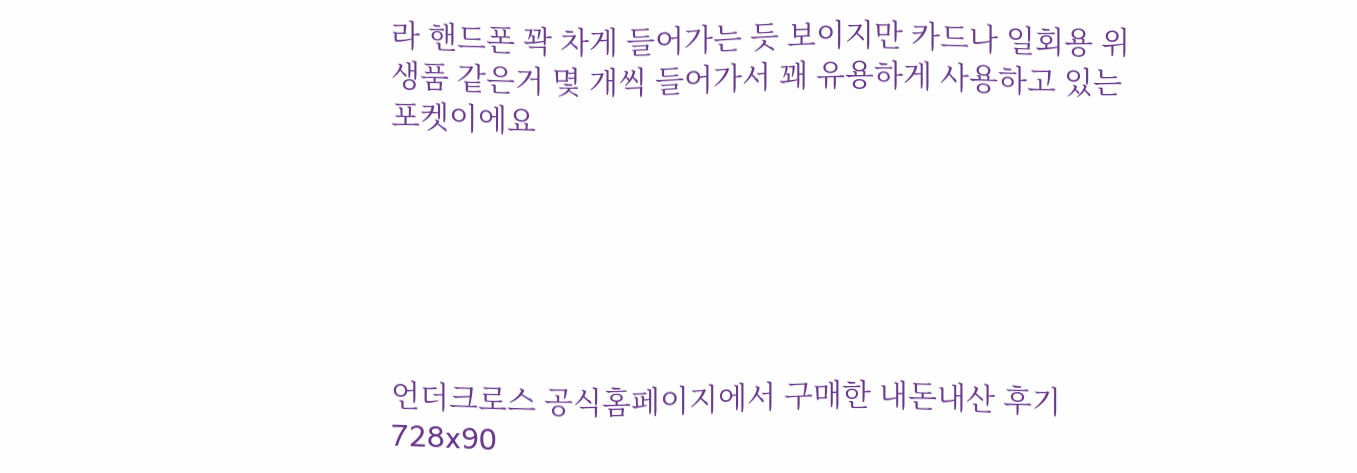라 핸드폰 꽉 차게 들어가는 듯 보이지만 카드나 일회용 위생품 같은거 몇 개씩 들어가서 꽤 유용하게 사용하고 있는 포켓이에요






언더크로스 공식홈페이지에서 구매한 내돈내산 후기
728x90